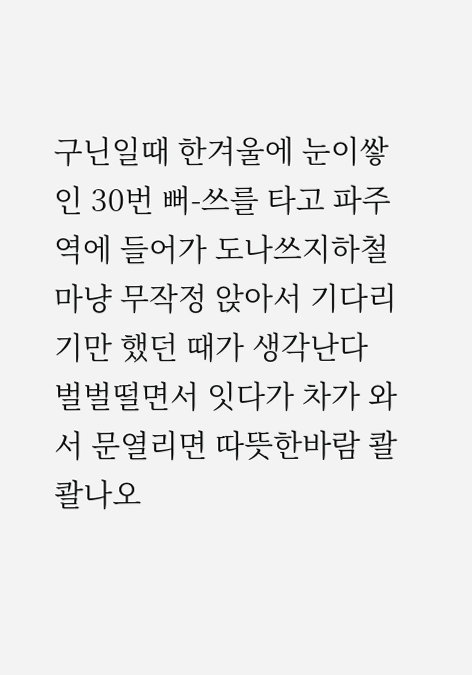구닌일때 한겨울에 눈이쌓인 30번 뻐-쓰를 타고 파주역에 들어가 도나쓰지하철마냥 무작정 앉아서 기다리기만 했던 때가 생각난다
벌벌떨면서 잇다가 차가 와서 문열리면 따뜻한바람 콸콸나오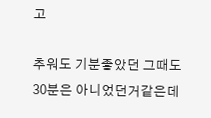고

추워도 기분좋았던 그때도 30분은 아니었던거같은데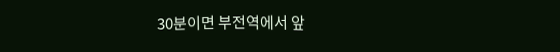30분이면 부전역에서 앞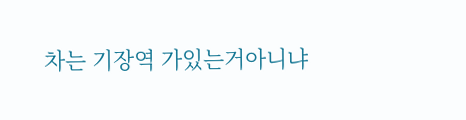차는 기장역 가있는거아니냐